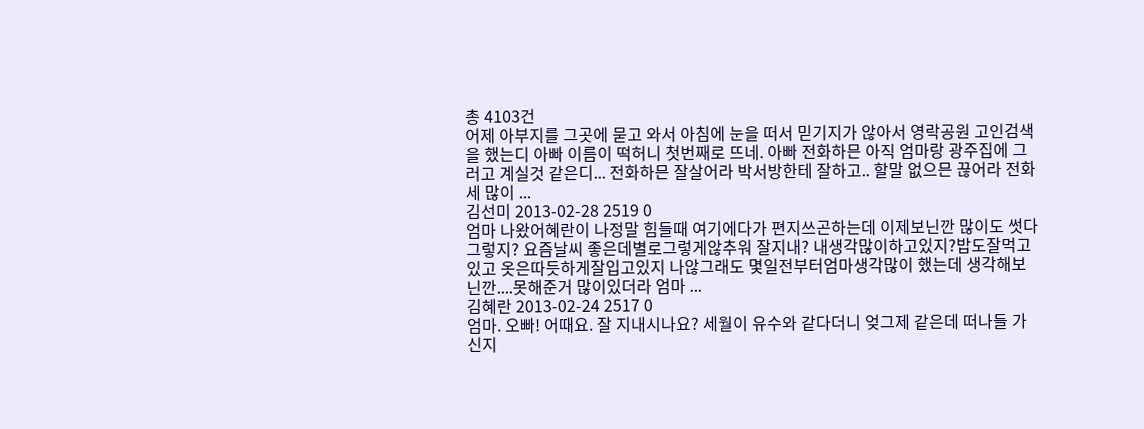총 4103건
어제 아부지를 그곳에 묻고 와서 아침에 눈을 떠서 믿기지가 않아서 영락공원 고인검색을 했는디 아빠 이름이 떡허니 첫번째로 뜨네. 아빠 전화하믄 아직 엄마랑 광주집에 그러고 계실것 같은디... 전화하믄 잘살어라 박서방한테 잘하고.. 할말 없으믄 끊어라 전화세 많이 ...
김선미 2013-02-28 2519 0
엄마 나왔어혜란이 나정말 힘들때 여기에다가 편지쓰곤하는데 이제보닌깐 많이도 썻다그렇지? 요즘날씨 좋은데별로그렇게않추워 잘지내? 내생각많이하고있지?밥도잘먹고있고 옷은따듯하게잘입고있지 나않그래도 몇일전부터엄마생각많이 했는데 생각해보닌깐....못해준거 많이있더라 엄마 ...
김혜란 2013-02-24 2517 0
엄마. 오빠! 어때요. 잘 지내시나요? 세월이 유수와 같다더니 엊그제 같은데 떠나들 가신지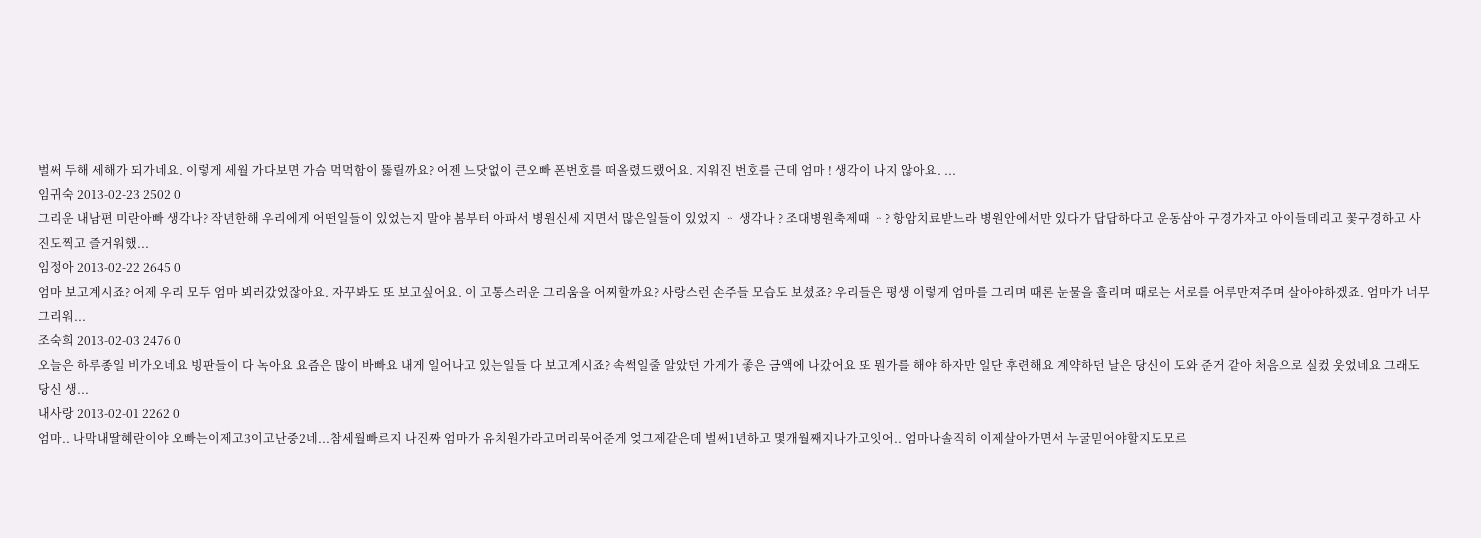벌써 두해 세해가 되가네요. 이렇게 세월 가다보면 가슴 먹먹함이 뚫릴까요? 어젠 느닷없이 큰오빠 폰번호를 떠올렸드랬어요. 지워진 번호를 근데 엄마 ! 생각이 나지 않아요. ...
임귀숙 2013-02-23 2502 0
그리운 내남편 미란아빠 생각나? 작년한해 우리에게 어떤일들이 있었는지 말야 봄부터 아파서 병원신세 지면서 많은일들이 있었지 ᆢ 생각나 ? 조대병원축제때 ᆢ? 항암치료받느라 병원안에서만 있다가 답답하다고 운동삼아 구경가자고 아이들데리고 꽃구경하고 사진도찍고 즐거워했...
임정아 2013-02-22 2645 0
엄마 보고계시죠? 어제 우리 모두 엄마 뵈러갔었잖아요. 자꾸봐도 또 보고싶어요. 이 고통스러운 그리움을 어찌할까요? 사랑스런 손주들 모습도 보셨죠? 우리들은 평생 이렇게 엄마를 그리며 때론 눈물을 흘리며 때로는 서로를 어루만져주며 살아야하겠죠. 엄마가 너무 그리워...
조숙희 2013-02-03 2476 0
오늘은 하루종일 비가오네요 빙판들이 다 녹아요 요즘은 많이 바빠요 내게 일어나고 있는일들 다 보고계시죠? 속썩일줄 알았던 가게가 좋은 금액에 나갔어요 또 뭔가를 해야 하자만 일단 후련해요 계약하던 날은 당신이 도와 준거 같아 처음으로 실컸 웃었네요 그래도 당신 생...
내사랑 2013-02-01 2262 0
엄마.. 나막내딸혜란이야 오빠는이제고3이고난중2네...참세월빠르지 나진짜 엄마가 유치원가라고머리묵어준게 엊그제같은데 벌써1년하고 몇개월째지나가고잇어.. 엄마나솔직히 이제살아가면서 누굴믿어야할지도모르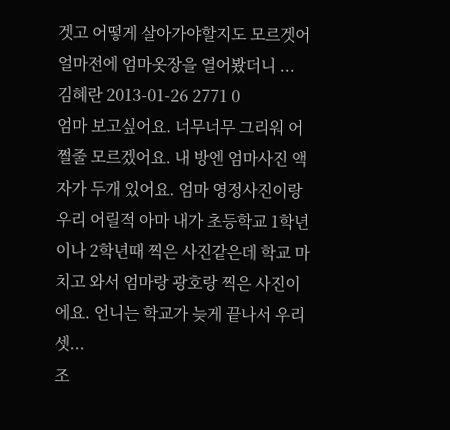겟고 어떻게 살아가야할지도 모르겟어 얼마전에 엄마옷장을 열어봤더니 ...
김혜란 2013-01-26 2771 0
엄마 보고싶어요. 너무너무 그리워 어쩔줄 모르겠어요. 내 방엔 엄마사진 액자가 두개 있어요. 엄마 영정사진이랑 우리 어릴적 아마 내가 초등학교 1학년이나 2학년때 찍은 사진같은데 학교 마치고 와서 엄마랑 광호랑 찍은 사진이에요. 언니는 학교가 늦게 끝나서 우리 셋...
조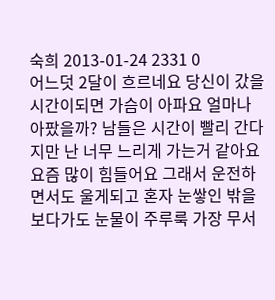숙희 2013-01-24 2331 0
어느덧 2달이 흐르네요 당신이 갔을 시간이되면 가슴이 아파요 얼마나 아팠을까? 남들은 시간이 빨리 간다지만 난 너무 느리게 가는거 같아요 요즘 많이 힘들어요 그래서 운전하면서도 울게되고 혼자 눈쌓인 밖을보다가도 눈물이 주루룩 가장 무서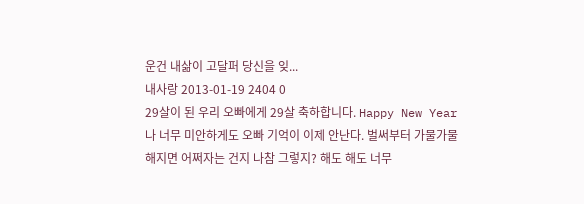운건 내삶이 고달퍼 당신을 잊...
내사랑 2013-01-19 2404 0
29살이 된 우리 오빠에게 29살 축하합니다. Happy New Year 나 너무 미안하게도 오빠 기억이 이제 안난다. 벌써부터 가물가물해지면 어쩌자는 건지 나참 그렇지? 해도 해도 너무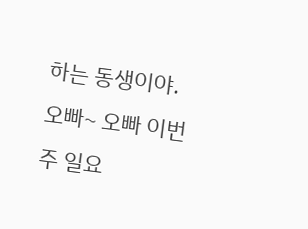하는 동생이야. 오빠~ 오빠 이번주 일요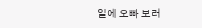일에 오빠 보러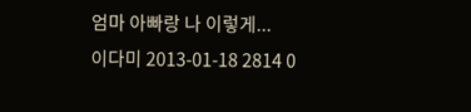엄마 아빠랑 나 이렇게...
이다미 2013-01-18 2814 0